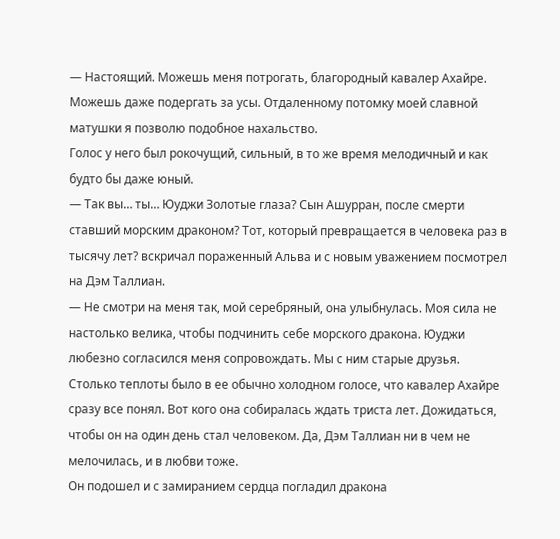— Настоящий. Можешь меня потрогать, благородный кавалер Ахайре. Можешь даже подергать за усы. Отдаленному потомку моей славной матушки я позволю подобное нахальство.
Голос у него был рокочущий, сильный, в то же время мелодичный и как будто бы даже юный.
— Так вы… ты… Юуджи Золотые глаза? Сын Ашурран, после смерти ставший морским драконом? Тот, который превращается в человека раз в тысячу лет? вскричал пораженный Альва и с новым уважением посмотрел на Дэм Таллиан.
— Не смотри на меня так, мой серебряный, она улыбнулась. Моя сила не настолько велика, чтобы подчинить себе морского дракона. Юуджи любезно согласился меня сопровождать. Мы с ним старые друзья.
Столько теплоты было в ее обычно холодном голосе, что кавалер Ахайре сразу все понял. Вот кого она собиралась ждать триста лет. Дожидаться, чтобы он на один день стал человеком. Да, Дэм Таллиан ни в чем не мелочилась, и в любви тоже.
Он подошел и с замиранием сердца погладил дракона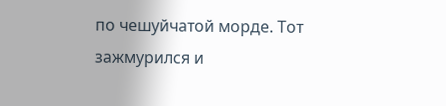по чешуйчатой морде. Тот зажмурился и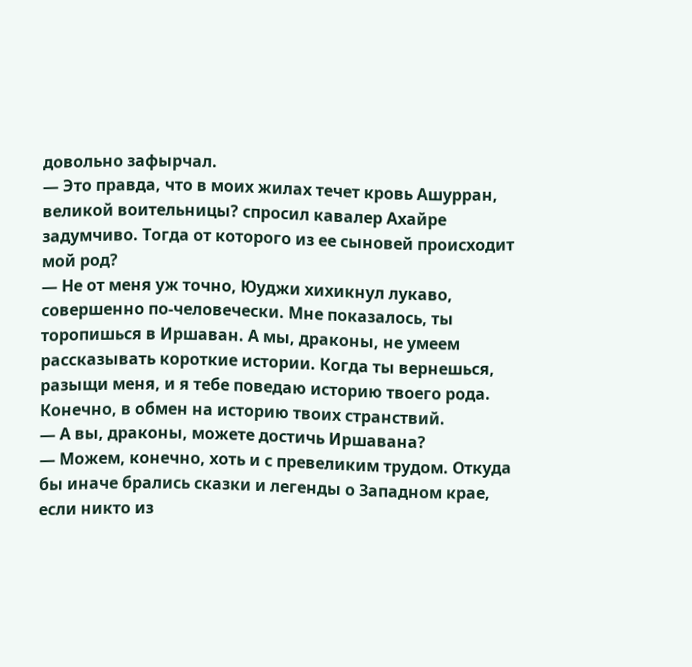довольно зафырчал.
— Это правда, что в моих жилах течет кровь Ашурран, великой воительницы? спросил кавалер Ахайре задумчиво. Тогда от которого из ее сыновей происходит мой род?
— Не от меня уж точно, Юуджи хихикнул лукаво, совершенно по-человечески. Мне показалось, ты торопишься в Иршаван. А мы, драконы, не умеем рассказывать короткие истории. Когда ты вернешься, разыщи меня, и я тебе поведаю историю твоего рода. Конечно, в обмен на историю твоих странствий.
— А вы, драконы, можете достичь Иршавана?
— Можем, конечно, хоть и с превеликим трудом. Откуда бы иначе брались сказки и легенды о Западном крае, если никто из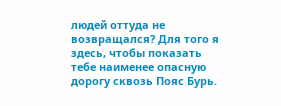людей оттуда не возвращался? Для того я здесь, чтобы показать тебе наименее опасную дорогу сквозь Пояс Бурь.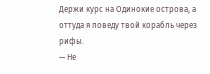Держи курс на Одинокие острова, а оттуда я поведу твой корабль через рифы.
— Не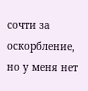сочти за оскорбление, но у меня нет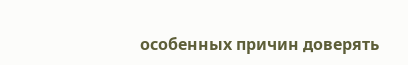особенных причин доверять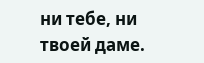ни тебе, ни твоей даме.